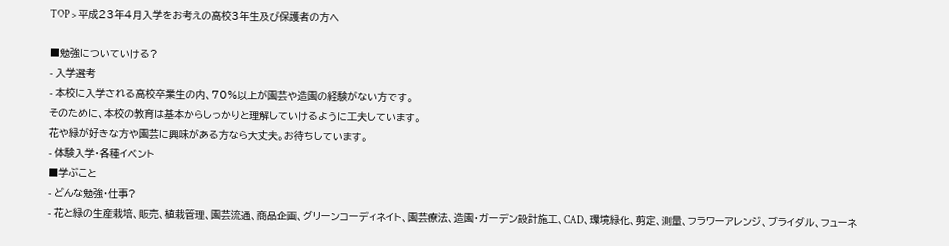TOP > 平成23年4月入学をお考えの高校3年生及び保護者の方へ

■勉強についていける?
- 入学選考
- 本校に入学される高校卒業生の内、70%以上が園芸や造園の経験がない方です。
そのために、本校の教育は基本からしっかりと理解していけるように工夫しています。
花や緑が好きな方や園芸に興味がある方なら大丈夫。お待ちしています。
- 体験入学・各種イベント
■学ぶこと
- どんな勉強・仕事?
- 花と緑の生産栽培、販売、植栽管理、園芸流通、商品企画、グリーンコーディネイト、園芸療法、造園・ガーデン設計施工、CAD、環境緑化、剪定、測量、フラワーアレンジ、ブライダル、フューネ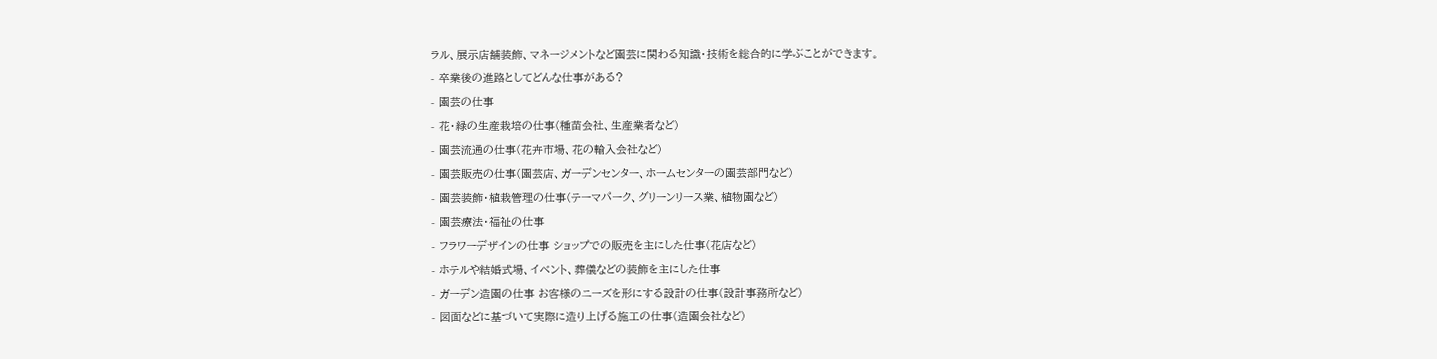ラル、展示店舗装飾、マネージメントなど園芸に関わる知識・技術を総合的に学ぶことができます。
- 卒業後の進路としてどんな仕事がある?
- 園芸の仕事
- 花・緑の生産栽培の仕事(種苗会社、生産業者など)
- 園芸流通の仕事(花卉市場、花の輸入会社など)
- 園芸販売の仕事(園芸店、ガーデンセンター、ホームセンターの園芸部門など)
- 園芸装飾・植栽管理の仕事(テーマパーク、グリーンリース業、植物園など)
- 園芸療法・福祉の仕事
- フラワーデザインの仕事 ショップでの販売を主にした仕事(花店など)
- ホテルや結婚式場、イベント、葬儀などの装飾を主にした仕事
- ガーデン造園の仕事 お客様のニーズを形にする設計の仕事(設計事務所など)
- 図面などに基づいて実際に造り上げる施工の仕事(造園会社など)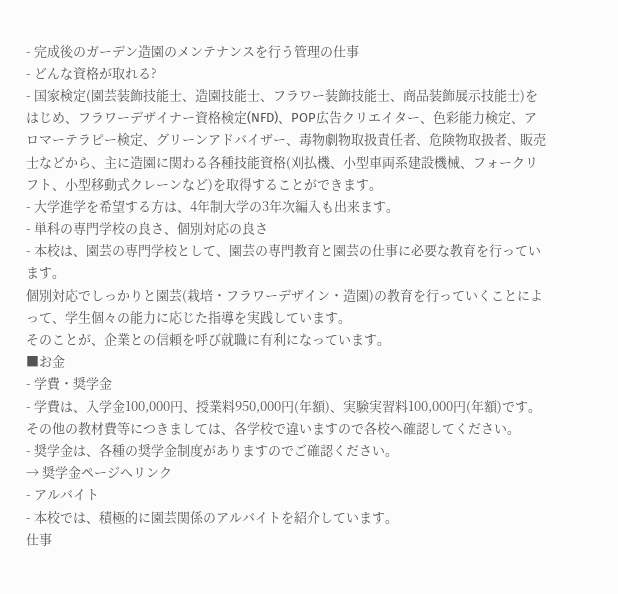- 完成後のガーデン造園のメンテナンスを行う管理の仕事
- どんな資格が取れる?
- 国家検定(園芸装飾技能士、造園技能士、フラワー装飾技能士、商品装飾展示技能士)をはじめ、フラワーデザイナー資格検定(NFD)、POP広告クリエイター、色彩能力検定、アロマーテラピー検定、グリーンアドバイザー、毒物劇物取扱責任者、危険物取扱者、販売士などから、主に造園に関わる各種技能資格(刈払機、小型車両系建設機械、フォークリフト、小型移動式クレーンなど)を取得することができます。
- 大学進学を希望する方は、4年制大学の3年次編入も出来ます。
- 単科の専門学校の良さ、個別対応の良さ
- 本校は、園芸の専門学校として、園芸の専門教育と園芸の仕事に必要な教育を行っています。
個別対応でしっかりと園芸(栽培・フラワーデザイン・造園)の教育を行っていくことによって、学生個々の能力に応じた指導を実践しています。
そのことが、企業との信頼を呼び就職に有利になっています。
■お金
- 学費・奨学金
- 学費は、入学金100,000円、授業料950,000円(年額)、実験実習料100,000円(年額)です。
その他の教材費等につきましては、各学校で違いますので各校へ確認してください。
- 奨学金は、各種の奨学金制度がありますのでご確認ください。
→ 奨学金ページへリンク
- アルバイト
- 本校では、積極的に園芸関係のアルバイトを紹介しています。
仕事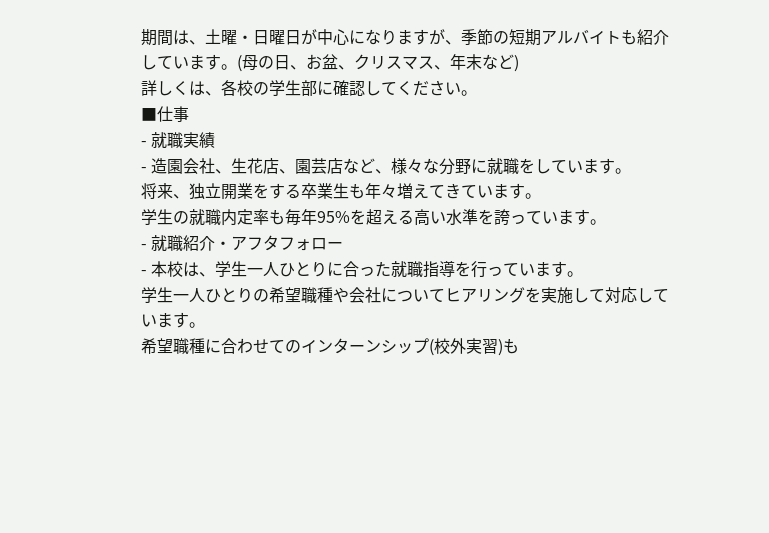期間は、土曜・日曜日が中心になりますが、季節の短期アルバイトも紹介しています。(母の日、お盆、クリスマス、年末など)
詳しくは、各校の学生部に確認してください。
■仕事
- 就職実績
- 造園会社、生花店、園芸店など、様々な分野に就職をしています。
将来、独立開業をする卒業生も年々増えてきています。
学生の就職内定率も毎年95%を超える高い水準を誇っています。
- 就職紹介・アフタフォロー
- 本校は、学生一人ひとりに合った就職指導を行っています。
学生一人ひとりの希望職種や会社についてヒアリングを実施して対応しています。
希望職種に合わせてのインターンシップ(校外実習)も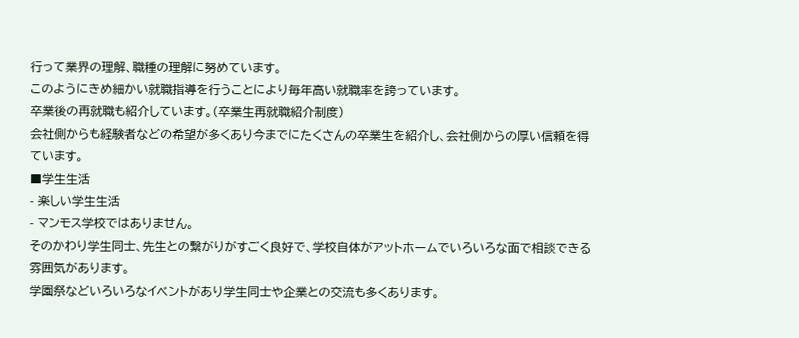行って業界の理解、職種の理解に努めています。
このようにきめ細かい就職指導を行うことにより毎年高い就職率を誇っています。
卒業後の再就職も紹介しています。(卒業生再就職紹介制度)
会社側からも経験者などの希望が多くあり今までにたくさんの卒業生を紹介し、会社側からの厚い信頼を得ています。
■学生生活
- 楽しい学生生活
- マンモス学校ではありません。
そのかわり学生同士、先生との繋がりがすごく良好で、学校自体がアットホームでいろいろな面で相談できる雰囲気があります。
学園祭などいろいろなイベントがあり学生同士や企業との交流も多くあります。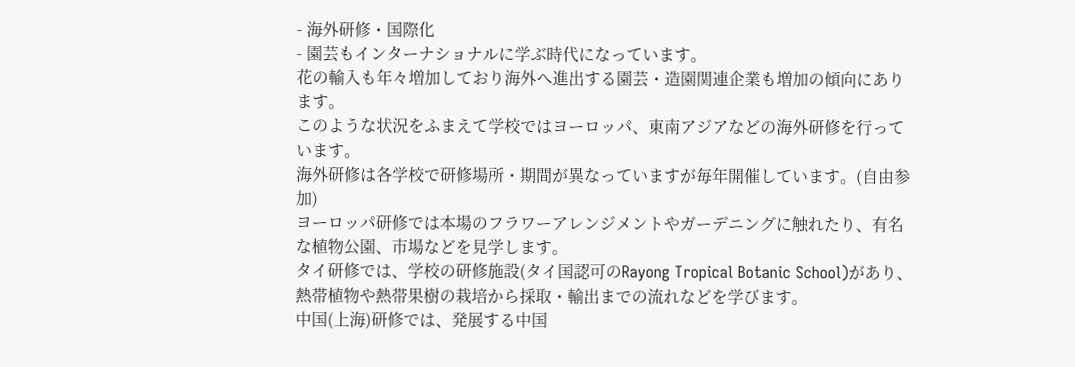- 海外研修・国際化
- 園芸もインターナショナルに学ぶ時代になっています。
花の輸入も年々増加しており海外へ進出する園芸・造園関連企業も増加の傾向にあります。
このような状況をふまえて学校ではヨーロッパ、東南アジアなどの海外研修を行っています。
海外研修は各学校で研修場所・期間が異なっていますが毎年開催しています。(自由参加)
ヨーロッパ研修では本場のフラワーアレンジメントやガーデニングに触れたり、有名な植物公園、市場などを見学します。
タイ研修では、学校の研修施設(タイ国認可のRayong Tropical Botanic School)があり、熱帯植物や熱帯果樹の栽培から採取・輸出までの流れなどを学びます。
中国(上海)研修では、発展する中国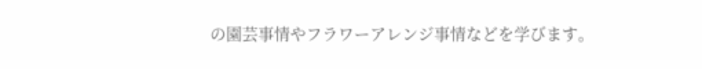の園芸事情やフラワーアレンジ事情などを学びます。